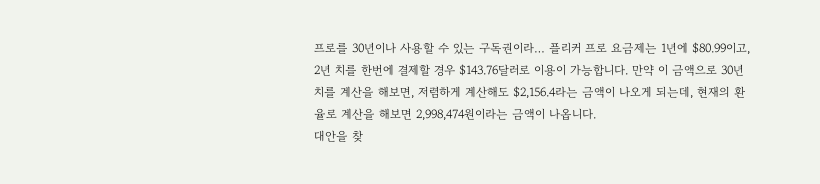프로를 30년이나 사용할 수 있는 구독권이라… 플리커 프로 요금제는 1년에 $80.99이고, 2년 치를 한번에 결제할 경우 $143.76달러로 이용이 가능합니다. 만약 이 금액으로 30년 치를 계산을 해보면, 저렴하게 계산해도 $2,156.4라는 금액이 나오게 되는데, 현재의 환율로 계산을 해보면 2,998,474원이라는 금액이 나옵니다.
대안을 찾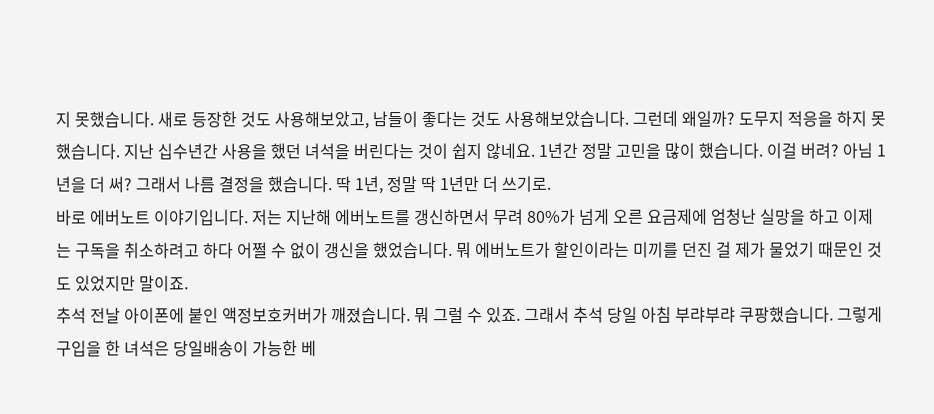지 못했습니다. 새로 등장한 것도 사용해보았고, 남들이 좋다는 것도 사용해보았습니다. 그런데 왜일까? 도무지 적응을 하지 못했습니다. 지난 십수년간 사용을 했던 녀석을 버린다는 것이 쉽지 않네요. 1년간 정말 고민을 많이 했습니다. 이걸 버려? 아님 1년을 더 써? 그래서 나름 결정을 했습니다. 딱 1년, 정말 딱 1년만 더 쓰기로.
바로 에버노트 이야기입니다. 저는 지난해 에버노트를 갱신하면서 무려 80%가 넘게 오른 요금제에 엄청난 실망을 하고 이제는 구독을 취소하려고 하다 어쩔 수 없이 갱신을 했었습니다. 뭐 에버노트가 할인이라는 미끼를 던진 걸 제가 물었기 때문인 것도 있었지만 말이죠.
추석 전날 아이폰에 붙인 액정보호커버가 깨졌습니다. 뭐 그럴 수 있죠. 그래서 추석 당일 아침 부랴부랴 쿠팡했습니다. 그렇게 구입을 한 녀석은 당일배송이 가능한 베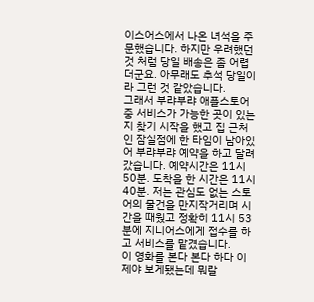이스어스에서 나온 녀석을 주문했습니다. 하지만 우려했던 것 처럼 당일 배송은 좀 어렵더군요. 아무래도 추석 당일이라 그런 것 같았습니다.
그래서 부랴부랴 애플스토어 중 서비스가 가능한 곳이 있는지 찾기 시작을 했고 집 근처인 잠실점에 한 타임이 남아있어 부랴부랴 예약을 하고 달려갔습니다. 예약시간은 11시 50분. 도착을 한 시간은 11시 40분. 저는 관심도 없는 스토어의 물건을 만지작거리며 시간을 때웠고 정확히 11시 53분에 지니어스에게 접수를 하고 서비스를 맡겼습니다.
이 영화를 본다 본다 하다 이제야 보게됐는데 뭐랄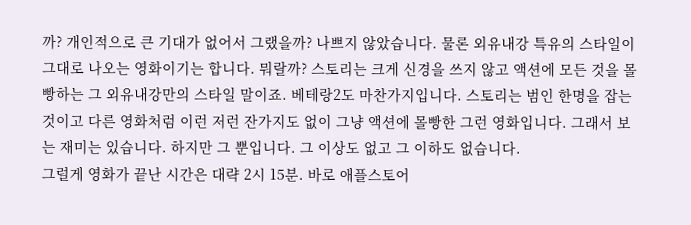까? 개인적으로 큰 기대가 없어서 그랬을까? 나쁘지 않았습니다. 물론 외유내강 특유의 스타일이 그대로 나오는 영화이기는 합니다. 뭐랄까? 스토리는 크게 신경을 쓰지 않고 액션에 모든 것을 몰빵하는 그 외유내강만의 스타일 말이죠. 베테랑2도 마찬가지입니다. 스토리는 범인 한명을 잡는 것이고 다른 영화처럼 이런 저런 잔가지도 없이 그냥 액션에 몰빵한 그런 영화입니다. 그래서 보는 재미는 있습니다. 하지만 그 뿐입니다. 그 이상도 없고 그 이하도 없습니다.
그럴게 영화가 끝난 시간은 대략 2시 15분. 바로 애플스토어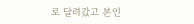로 달려갔고 본인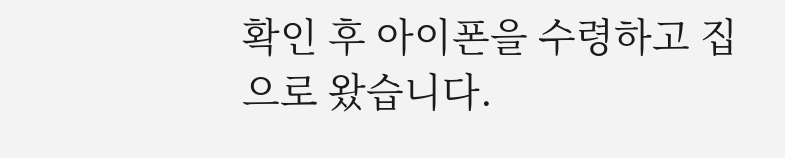확인 후 아이폰을 수령하고 집으로 왔습니다.